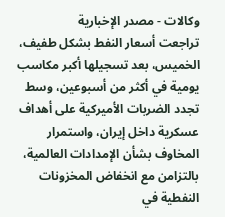وكالات - مصدر الإخبارية
تراجعت أسعار النفط بشكل طفيف، الخميس، بعد تسجيلها أكبر مكاسب يومية في أكثر من أسبوعين، وسط تجدد الضربات الأميركية على أهداف عسكرية داخل إيران، واستمرار المخاوف بشأن الإمدادات العالمية، بالتزامن مع انخفاض المخزونات النفطية في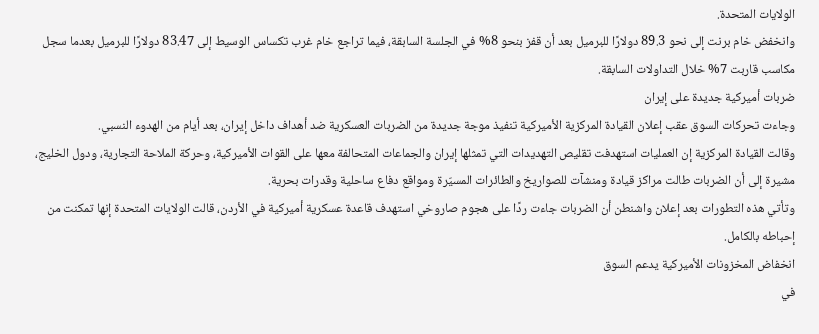الولايات المتحدة.
وانخفض خام برنت إلى نحو 89.3 دولارًا للبرميل بعد أن قفز بنحو 8% في الجلسة السابقة، فيما تراجع خام غرب تكساس الوسيط إلى 83.47 دولارًا للبرميل بعدما سجل مكاسب قاربت 7% خلال التداولات السابقة.
ضربات أميركية جديدة على إيران
وجاءت تحركات السوق عقب إعلان القيادة المركزية الأميركية تنفيذ موجة جديدة من الضربات العسكرية ضد أهداف داخل إيران، بعد أيام من الهدوء النسبي.
وقالت القيادة المركزية إن العمليات استهدفت تقليص التهديدات التي تمثلها إيران والجماعات المتحالفة معها على القوات الأميركية، وحركة الملاحة التجارية، ودول الخليج، مشيرة إلى أن الضربات طالت مراكز قيادة ومنشآت للصواريخ والطائرات المسيّرة ومواقع دفاع ساحلية وقدرات بحرية.
وتأتي هذه التطورات بعد إعلان واشنطن أن الضربات جاءت ردًا على هجوم صاروخي استهدف قاعدة عسكرية أميركية في الأردن، قالت الولايات المتحدة إنها تمكنت من إحباطه بالكامل.
انخفاض المخزونات الأميركية يدعم السوق
في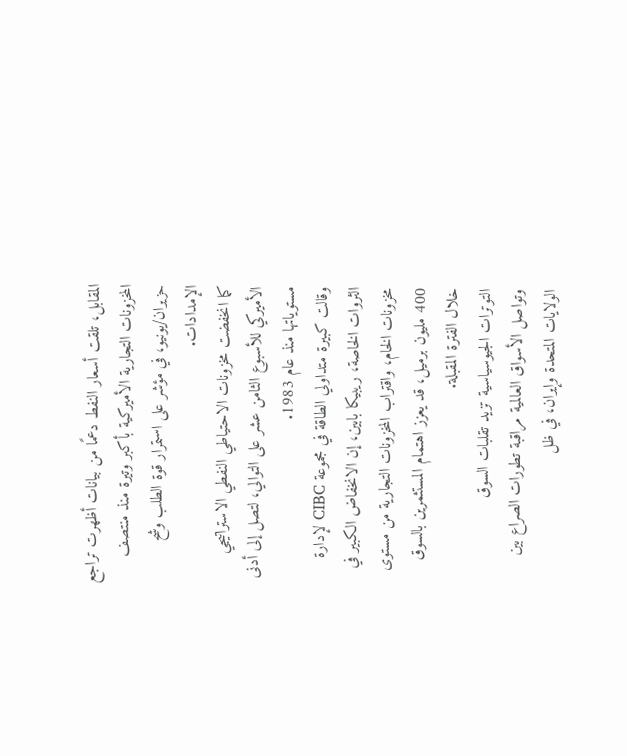المقابل، تلقت أسعار النفط دعمًا من بيانات أظهرت تراجع المخزونات التجارية الأميركية بأكبر وتيرة منذ منتصف حزيران/يونيو، في مؤشر على استمرار قوة الطلب وشح الإمدادات.
كما انخفضت مخزونات الاحتياطي النفطي الاستراتيجي الأميركي للأسبوع الثامن عشر على التوالي، لتصل إلى أدنى مستوياتها منذ عام 1983.
وقالت كبيرة متداولي الطاقة في مجموعة CIBC لإدارة الثروات الخاصة، ريبيكا بابين، إن الانخفاض الكبير في مخزونات الخام، واقتراب المخزونات التجارية من مستوى 400 مليون برميل، قد يعزز اهتمام المستثمرين بالسوق خلال الفترة المقبلة.
التوترات الجيوسياسية تزيد تقلبات السوق
وتواصل الأسواق العالمية مراقبة تطورات الصراع بين الولايات المتحدة وإيران، في ظل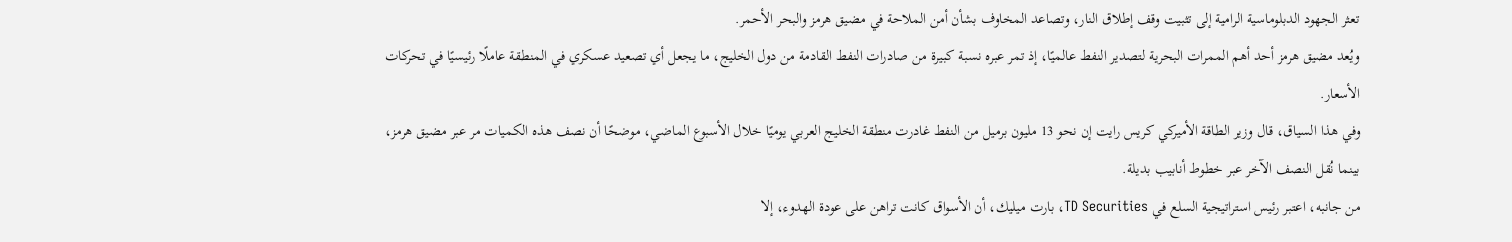تعثر الجهود الدبلوماسية الرامية إلى تثبيت وقف إطلاق النار، وتصاعد المخاوف بشأن أمن الملاحة في مضيق هرمز والبحر الأحمر.
ويُعد مضيق هرمز أحد أهم الممرات البحرية لتصدير النفط عالميًا، إذ تمر عبره نسبة كبيرة من صادرات النفط القادمة من دول الخليج، ما يجعل أي تصعيد عسكري في المنطقة عاملًا رئيسيًا في تحركات الأسعار.
وفي هذا السياق، قال وزير الطاقة الأميركي كريس رايت إن نحو 13 مليون برميل من النفط غادرت منطقة الخليج العربي يوميًا خلال الأسبوع الماضي، موضحًا أن نصف هذه الكميات مر عبر مضيق هرمز، بينما نُقل النصف الآخر عبر خطوط أنابيب بديلة.
من جانبه، اعتبر رئيس استراتيجية السلع في TD Securities، بارت ميليك، أن الأسواق كانت تراهن على عودة الهدوء، إلا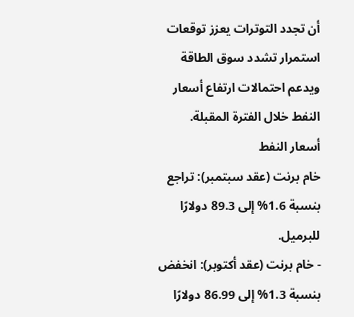أن تجدد التوترات يعزز توقعات استمرار تشدد سوق الطاقة ويدعم احتمالات ارتفاع أسعار النفط خلال الفترة المقبلة.
أسعار النفط
خام برنت (عقد سبتمبر): تراجع بنسبة 1.6% إلى 89.3 دولارًا للبرميل.
- خام برنت (عقد أكتوبر): انخفض بنسبة 1.3% إلى 86.99 دولارًا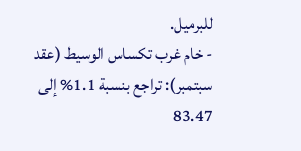للبرميل.
- خام غرب تكساس الوسيط (عقد سبتمبر): تراجع بنسبة 1.1% إلى 83.47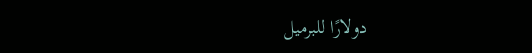دولارًا للبرميل